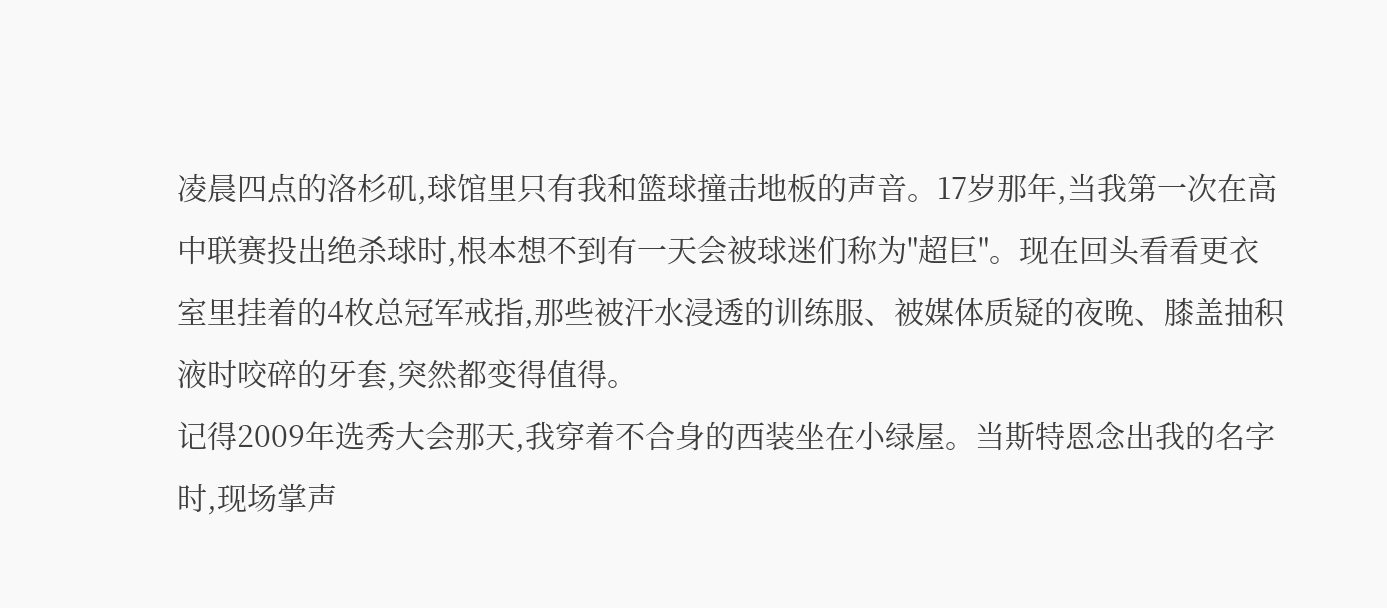凌晨四点的洛杉矶,球馆里只有我和篮球撞击地板的声音。17岁那年,当我第一次在高中联赛投出绝杀球时,根本想不到有一天会被球迷们称为"超巨"。现在回头看看更衣室里挂着的4枚总冠军戒指,那些被汗水浸透的训练服、被媒体质疑的夜晚、膝盖抽积液时咬碎的牙套,突然都变得值得。
记得2009年选秀大会那天,我穿着不合身的西装坐在小绿屋。当斯特恩念出我的名字时,现场掌声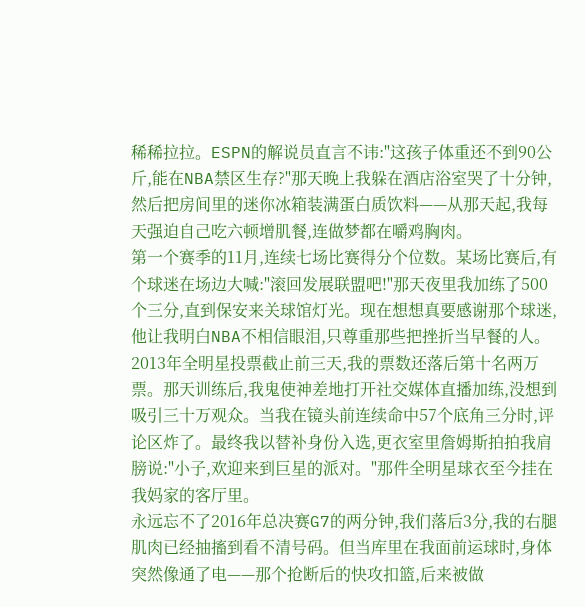稀稀拉拉。ESPN的解说员直言不讳:"这孩子体重还不到90公斤,能在NBA禁区生存?"那天晚上我躲在酒店浴室哭了十分钟,然后把房间里的迷你冰箱装满蛋白质饮料——从那天起,我每天强迫自己吃六顿增肌餐,连做梦都在嚼鸡胸肉。
第一个赛季的11月,连续七场比赛得分个位数。某场比赛后,有个球迷在场边大喊:"滚回发展联盟吧!"那天夜里我加练了500个三分,直到保安来关球馆灯光。现在想想真要感谢那个球迷,他让我明白NBA不相信眼泪,只尊重那些把挫折当早餐的人。
2013年全明星投票截止前三天,我的票数还落后第十名两万票。那天训练后,我鬼使神差地打开社交媒体直播加练,没想到吸引三十万观众。当我在镜头前连续命中57个底角三分时,评论区炸了。最终我以替补身份入选,更衣室里詹姆斯拍拍我肩膀说:"小子,欢迎来到巨星的派对。"那件全明星球衣至今挂在我妈家的客厅里。
永远忘不了2016年总决赛G7的两分钟,我们落后3分,我的右腿肌肉已经抽搐到看不清号码。但当库里在我面前运球时,身体突然像通了电——那个抢断后的快攻扣篮,后来被做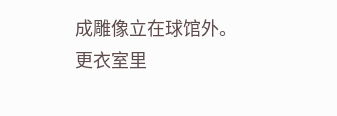成雕像立在球馆外。更衣室里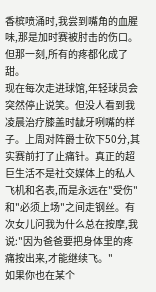香槟喷涌时,我尝到嘴角的血腥味,那是加时赛被肘击的伤口。但那一刻,所有的疼都化成了甜。
现在每次走进球馆,年轻球员会突然停止说笑。但没人看到我凌晨治疗膝盖时龇牙咧嘴的样子。上周对阵爵士砍下50分,其实赛前打了止痛针。真正的超巨生活不是社交媒体上的私人飞机和名表,而是永远在"受伤"和"必须上场"之间走钢丝。有次女儿问我为什么总在按摩,我说:"因为爸爸要把身体里的疼痛按出来,才能继续飞。"
如果你也在某个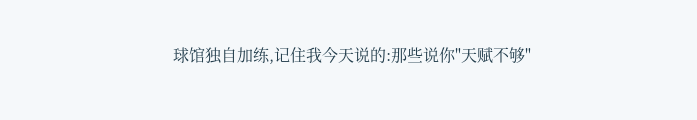球馆独自加练,记住我今天说的:那些说你"天赋不够"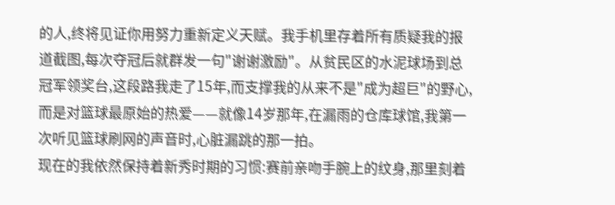的人,终将见证你用努力重新定义天赋。我手机里存着所有质疑我的报道截图,每次夺冠后就群发一句"谢谢激励"。从贫民区的水泥球场到总冠军领奖台,这段路我走了15年,而支撑我的从来不是"成为超巨"的野心,而是对篮球最原始的热爱——就像14岁那年,在漏雨的仓库球馆,我第一次听见篮球刷网的声音时,心脏漏跳的那一拍。
现在的我依然保持着新秀时期的习惯:赛前亲吻手腕上的纹身,那里刻着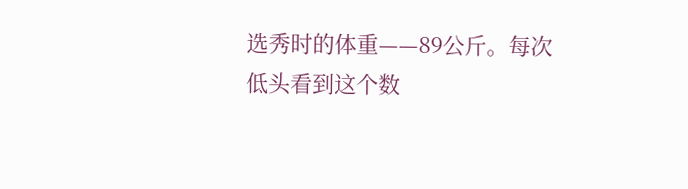选秀时的体重——89公斤。每次低头看到这个数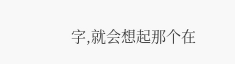字,就会想起那个在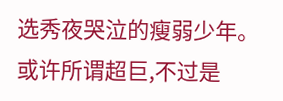选秀夜哭泣的瘦弱少年。或许所谓超巨,不过是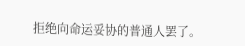拒绝向命运妥协的普通人罢了。